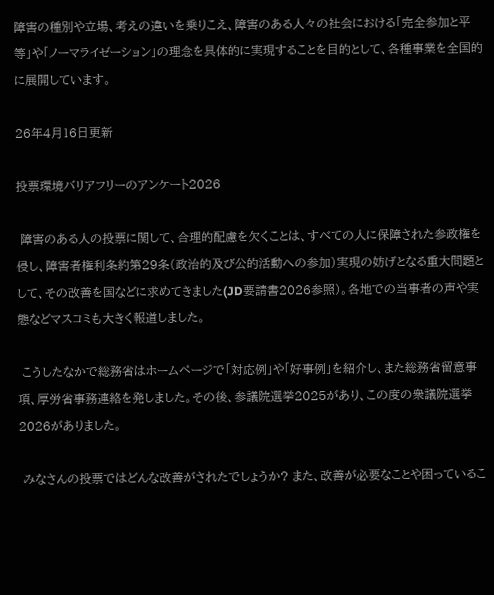障害の種別や立場、考えの違いを乗りこえ、障害のある人々の社会における「完全参加と平等」や「ノーマライゼーション」の理念を具体的に実現することを目的として、各種事業を全国的に展開しています。

26年4月16日更新

投票環境バリアフリーのアンケート2026

 障害のある人の投票に関して、合理的配慮を欠くことは、すべての人に保障された参政権を侵し、障害者権利条約第29条(政治的及び公的活動への参加)実現の妨げとなる重大問題として、その改善を国などに求めてきました(JD要請書2026参照)。各地での当事者の声や実態などマスコミも大きく報道しました。

 こうしたなかで総務省はホームページで「対応例」や「好事例」を紹介し、また総務省留意事項、厚労省事務連絡を発しました。その後、参議院選挙2025があり、この度の衆議院選挙2026がありました。

 みなさんの投票ではどんな改善がされたでしょうか? また、改善が必要なことや困っているこ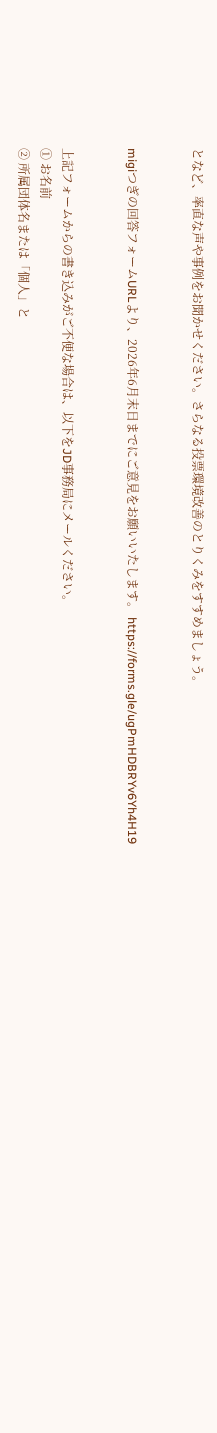となど、率直な声や事例をお聞かせください。さらなる投票環境改善のとりくみをすすめましょう。


migiつぎの回答フォームURLより、2026年6月末日までにご意見をお願いいたします。 https://forms.gle/ugPmHDBRYv6Yh4H19


上記フォームからの書き込みがご不便な場合は、以下をJD事務局にメールください。
① お名前
② 所属団体名または「個人」と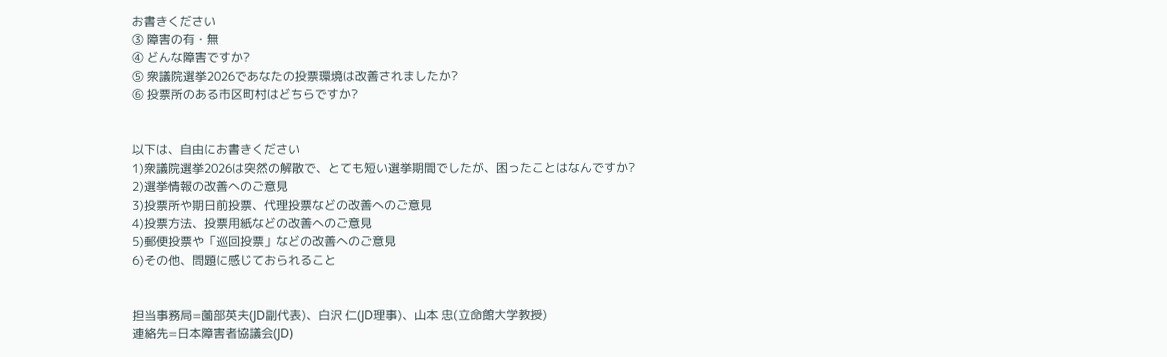お書きください
③ 障害の有・無
④ どんな障害ですか?
⑤ 衆議院選挙2026であなたの投票環境は改善されましたか?
⑥ 投票所のある市区町村はどちらですか?


以下は、自由にお書きください
1)衆議院選挙2026は突然の解散で、とても短い選挙期間でしたが、困ったことはなんですか?
2)選挙情報の改善へのご意見
3)投票所や期日前投票、代理投票などの改善へのご意見
4)投票方法、投票用紙などの改善へのご意見
5)郵便投票や「巡回投票」などの改善へのご意見
6)その他、問題に感じておられること


担当事務局=薗部英夫(JD副代表)、白沢 仁(JD理事)、山本 忠(立命館大学教授)
連絡先=日本障害者協議会(JD)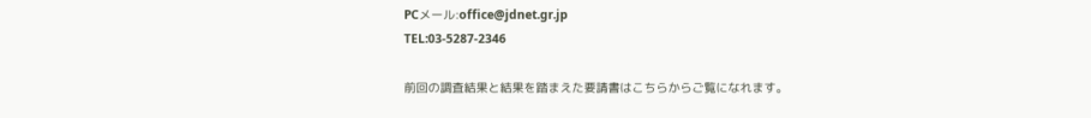PCメール:office@jdnet.gr.jp
TEL:03-5287-2346

前回の調査結果と結果を踏まえた要請書はこちらからご覧になれます。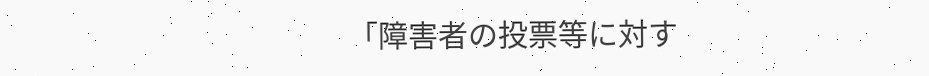「障害者の投票等に対す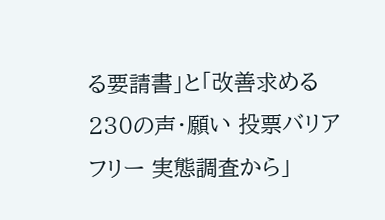る要請書」と「改善求める230の声・願い 投票バリアフリー 実態調査から」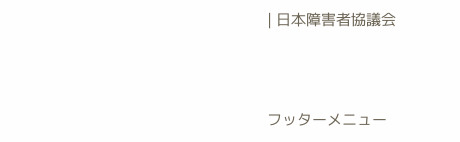| 日本障害者協議会



フッターメニュー